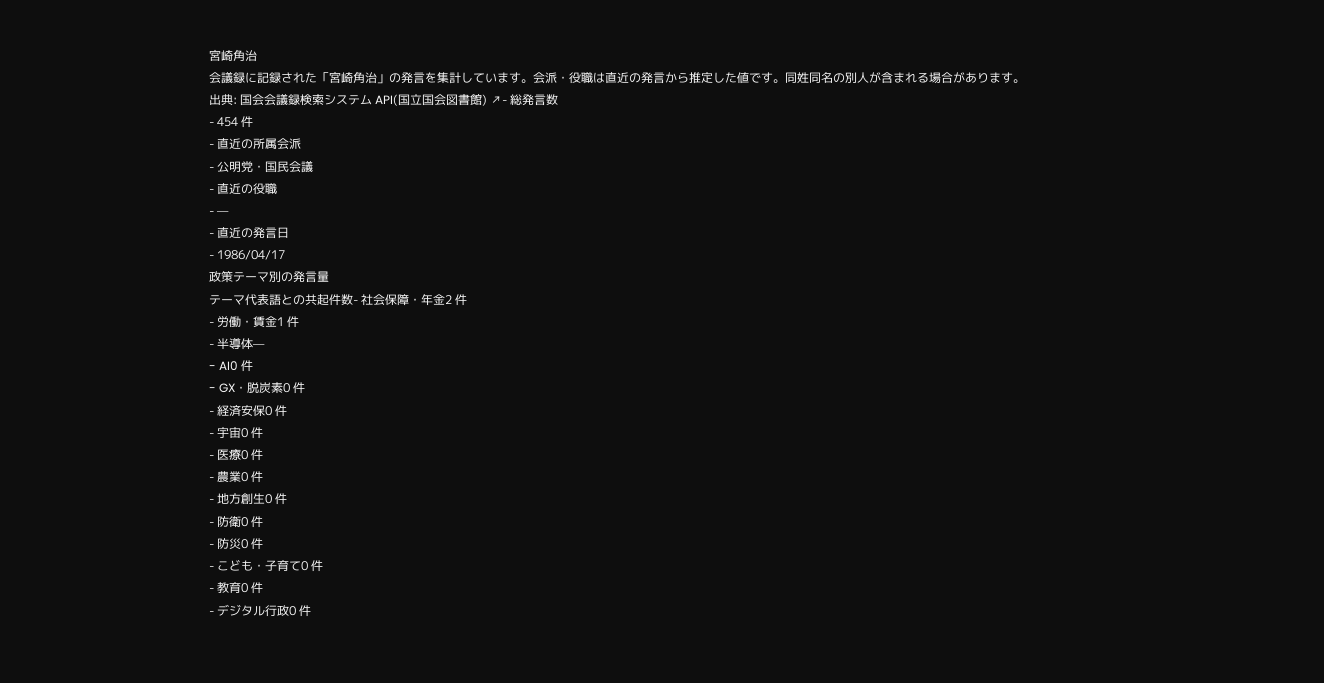宮崎角治
会議録に記録された「宮崎角治」の発言を集計しています。会派・役職は直近の発言から推定した値です。同姓同名の別人が含まれる場合があります。
出典: 国会会議録検索システム API(国立国会図書館) ↗- 総発言数
- 454 件
- 直近の所属会派
- 公明党・国民会議
- 直近の役職
- —
- 直近の発言日
- 1986/04/17
政策テーマ別の発言量
テーマ代表語との共起件数- 社会保障・年金2 件
- 労働・賃金1 件
- 半導体—
- AI0 件
- GX・脱炭素0 件
- 経済安保0 件
- 宇宙0 件
- 医療0 件
- 農業0 件
- 地方創生0 件
- 防衛0 件
- 防災0 件
- こども・子育て0 件
- 教育0 件
- デジタル行政0 件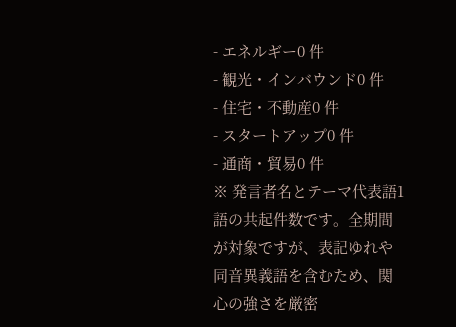- エネルギー0 件
- 観光・インバウンド0 件
- 住宅・不動産0 件
- スタートアップ0 件
- 通商・貿易0 件
※ 発言者名とテーマ代表語1語の共起件数です。全期間が対象ですが、表記ゆれや 同音異義語を含むため、関心の強さを厳密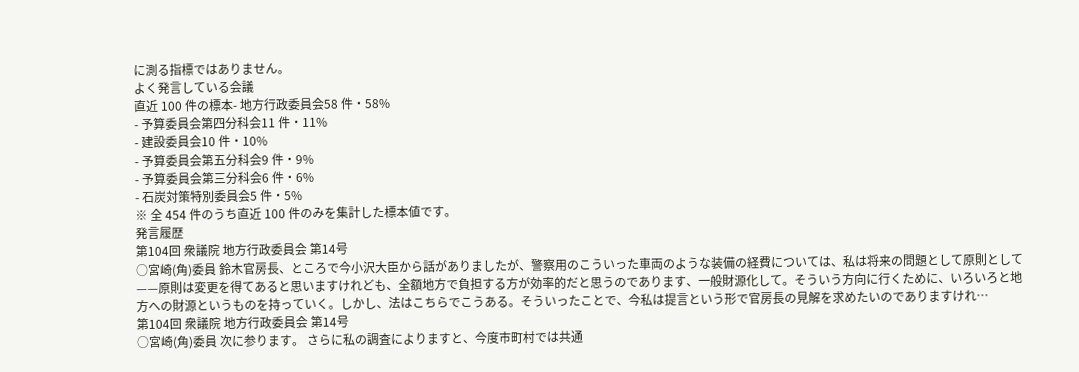に測る指標ではありません。
よく発言している会議
直近 100 件の標本- 地方行政委員会58 件・58%
- 予算委員会第四分科会11 件・11%
- 建設委員会10 件・10%
- 予算委員会第五分科会9 件・9%
- 予算委員会第三分科会6 件・6%
- 石炭対策特別委員会5 件・5%
※ 全 454 件のうち直近 100 件のみを集計した標本値です。
発言履歴
第104回 衆議院 地方行政委員会 第14号
○宮崎(角)委員 鈴木官房長、ところで今小沢大臣から話がありましたが、警察用のこういった車両のような装備の経費については、私は将来の問題として原則として——原則は変更を得てあると思いますけれども、全額地方で負担する方が効率的だと思うのであります、一般財源化して。そういう方向に行くために、いろいろと地方への財源というものを持っていく。しかし、法はこちらでこうある。そういったことで、今私は提言という形で官房長の見解を求めたいのでありますけれ…
第104回 衆議院 地方行政委員会 第14号
○宮崎(角)委員 次に参ります。 さらに私の調査によりますと、今度市町村では共通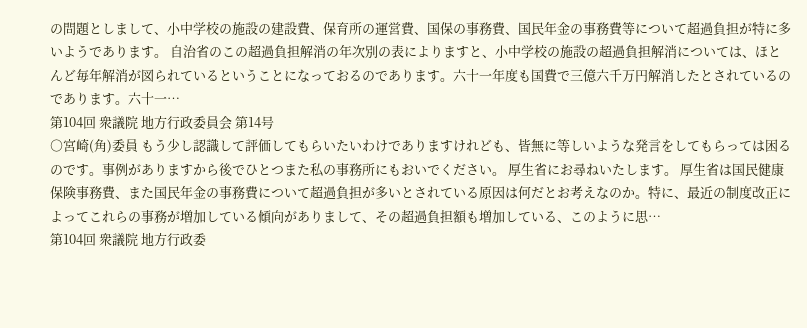の問題としまして、小中学校の施設の建設費、保育所の運営費、国保の事務費、国民年金の事務費等について超過負担が特に多いようであります。 自治省のこの超過負担解消の年次別の表によりますと、小中学校の施設の超過負担解消については、ほとんど毎年解消が図られているということになっておるのであります。六十一年度も国費で三億六千万円解消したとされているのであります。六十一…
第104回 衆議院 地方行政委員会 第14号
○宮崎(角)委員 もう少し認識して評価してもらいたいわけでありますけれども、皆無に等しいような発言をしてもらっては困るのです。事例がありますから後でひとつまた私の事務所にもおいでください。 厚生省にお尋ねいたします。 厚生省は国民健康保険事務費、また国民年金の事務費について超過負担が多いとされている原因は何だとお考えなのか。特に、最近の制度改正によってこれらの事務が増加している傾向がありまして、その超過負担額も増加している、このように思…
第104回 衆議院 地方行政委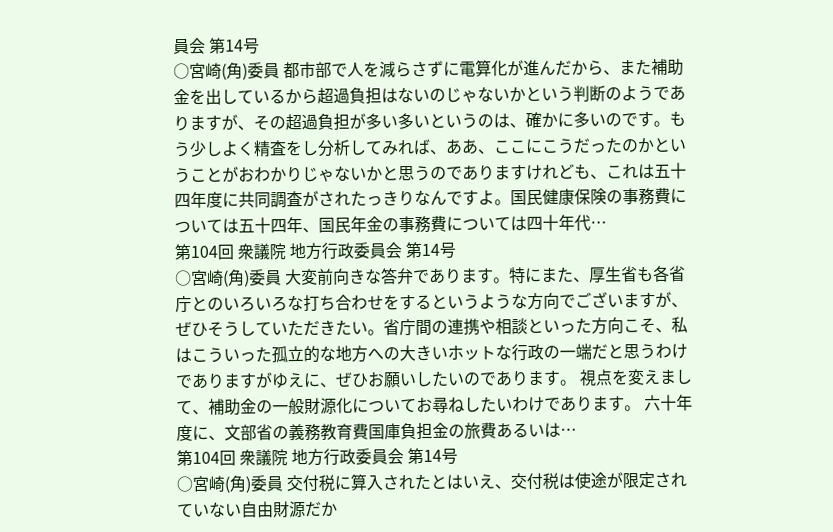員会 第14号
○宮崎(角)委員 都市部で人を減らさずに電算化が進んだから、また補助金を出しているから超過負担はないのじゃないかという判断のようでありますが、その超過負担が多い多いというのは、確かに多いのです。もう少しよく精査をし分析してみれば、ああ、ここにこうだったのかということがおわかりじゃないかと思うのでありますけれども、これは五十四年度に共同調査がされたっきりなんですよ。国民健康保険の事務費については五十四年、国民年金の事務費については四十年代…
第104回 衆議院 地方行政委員会 第14号
○宮崎(角)委員 大変前向きな答弁であります。特にまた、厚生省も各省庁とのいろいろな打ち合わせをするというような方向でございますが、ぜひそうしていただきたい。省庁間の連携や相談といった方向こそ、私はこういった孤立的な地方への大きいホットな行政の一端だと思うわけでありますがゆえに、ぜひお願いしたいのであります。 視点を変えまして、補助金の一般財源化についてお尋ねしたいわけであります。 六十年度に、文部省の義務教育費国庫負担金の旅費あるいは…
第104回 衆議院 地方行政委員会 第14号
○宮崎(角)委員 交付税に算入されたとはいえ、交付税は使途が限定されていない自由財源だか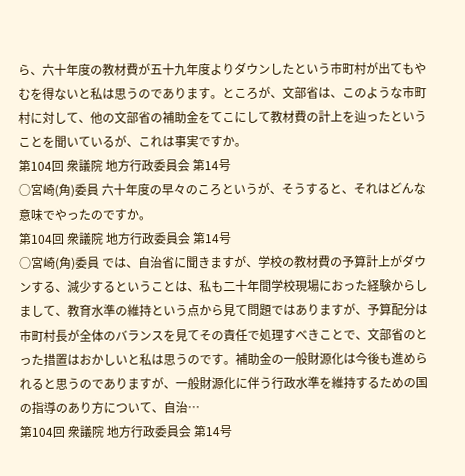ら、六十年度の教材費が五十九年度よりダウンしたという市町村が出てもやむを得ないと私は思うのであります。ところが、文部省は、このような市町村に対して、他の文部省の補助金をてこにして教材費の計上を辿ったということを聞いているが、これは事実ですか。
第104回 衆議院 地方行政委員会 第14号
○宮崎(角)委員 六十年度の早々のころというが、そうすると、それはどんな意味でやったのですか。
第104回 衆議院 地方行政委員会 第14号
○宮崎(角)委員 では、自治省に聞きますが、学校の教材費の予算計上がダウンする、減少するということは、私も二十年間学校現場におった経験からしまして、教育水準の維持という点から見て問題ではありますが、予算配分は市町村長が全体のバランスを見てその責任で処理すべきことで、文部省のとった措置はおかしいと私は思うのです。補助金の一般財源化は今後も進められると思うのでありますが、一般財源化に伴う行政水準を維持するための国の指導のあり方について、自治…
第104回 衆議院 地方行政委員会 第14号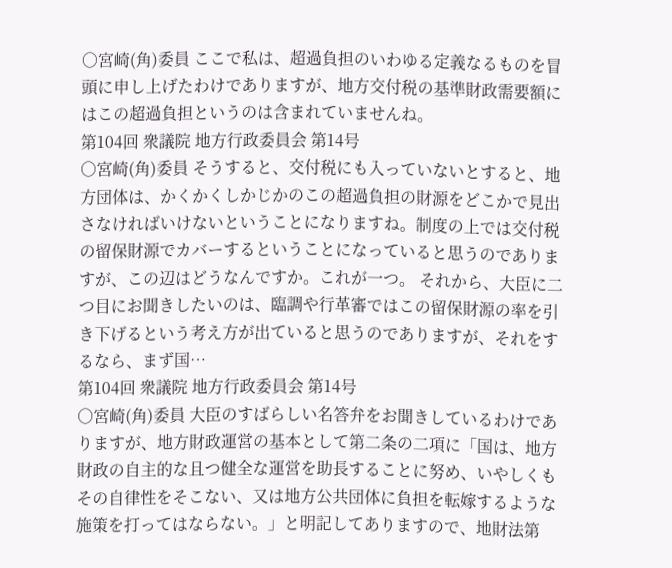○宮崎(角)委員 ここで私は、超過負担のいわゆる定義なるものを冒頭に申し上げたわけでありますが、地方交付税の基準財政需要額にはこの超過負担というのは含まれていませんね。
第104回 衆議院 地方行政委員会 第14号
○宮崎(角)委員 そうすると、交付税にも入っていないとすると、地方団体は、かくかくしかじかのこの超過負担の財源をどこかで見出さなければいけないということになりますね。制度の上では交付税の留保財源でカバーするということになっていると思うのでありますが、この辺はどうなんですか。これが一つ。 それから、大臣に二つ目にお聞きしたいのは、臨調や行革審ではこの留保財源の率を引き下げるという考え方が出ていると思うのでありますが、それをするなら、まず国…
第104回 衆議院 地方行政委員会 第14号
○宮崎(角)委員 大臣のすばらしい名答弁をお聞きしているわけでありますが、地方財政運営の基本として第二条の二項に「国は、地方財政の自主的な且つ健全な運営を助長することに努め、いやしくもその自律性をそこない、又は地方公共団体に負担を転嫁するような施策を打ってはならない。」と明記してありますので、地財法第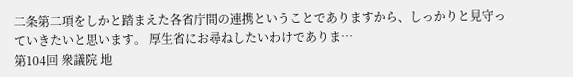二条第二項をしかと踏まえた各省庁間の連携ということでありますから、しっかりと見守っていきたいと思います。 厚生省にお尋ねしたいわけでありま…
第104回 衆議院 地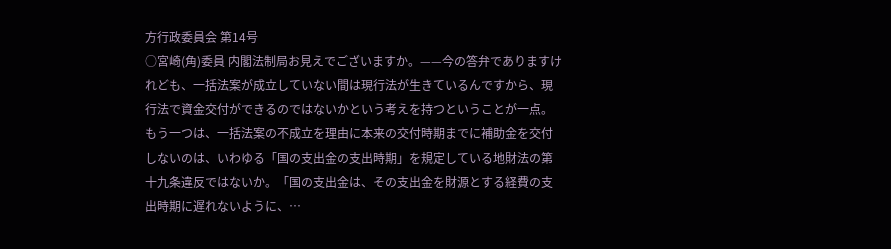方行政委員会 第14号
○宮崎(角)委員 内閣法制局お見えでございますか。——今の答弁でありますけれども、一括法案が成立していない間は現行法が生きているんですから、現行法で資金交付ができるのではないかという考えを持つということが一点。 もう一つは、一括法案の不成立を理由に本来の交付時期までに補助金を交付しないのは、いわゆる「国の支出金の支出時期」を規定している地財法の第十九条違反ではないか。「国の支出金は、その支出金を財源とする経費の支出時期に遅れないように、…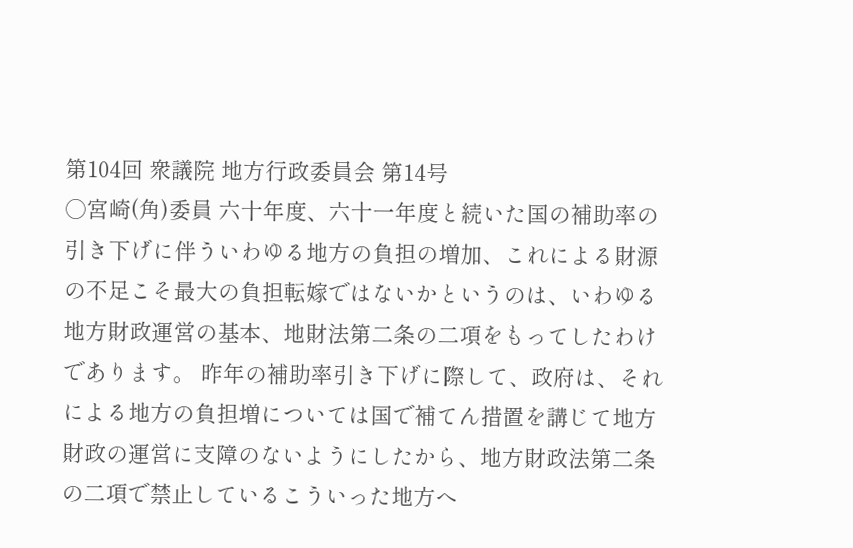第104回 衆議院 地方行政委員会 第14号
○宮崎(角)委員 六十年度、六十一年度と続いた国の補助率の引き下げに伴ういわゆる地方の負担の増加、これによる財源の不足こそ最大の負担転嫁ではないかというのは、いわゆる地方財政運営の基本、地財法第二条の二項をもってしたわけであります。 昨年の補助率引き下げに際して、政府は、それによる地方の負担増については国で補てん措置を講じて地方財政の運営に支障のないようにしたから、地方財政法第二条の二項で禁止しているこういった地方へ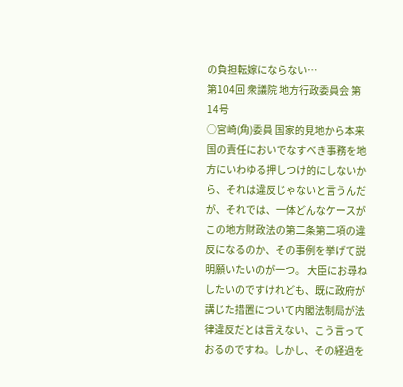の負担転嫁にならない…
第104回 衆議院 地方行政委員会 第14号
○宮崎(角)委員 国家的見地から本来国の責任においでなすべき事務を地方にいわゆる押しつけ的にしないから、それは違反じゃないと言うんだが、それでは、一体どんなケースがこの地方財政法の第二条第二項の違反になるのか、その事例を挙げて説明願いたいのが一つ。 大臣にお尋ねしたいのですけれども、既に政府が講じた措置について内閣法制局が法律違反だとは言えない、こう言っておるのですね。しかし、その経過を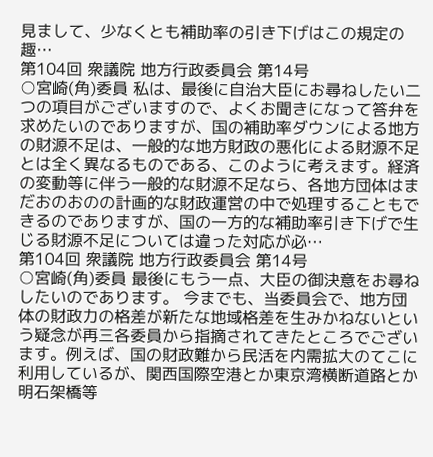見まして、少なくとも補助率の引き下げはこの規定の趣…
第104回 衆議院 地方行政委員会 第14号
○宮崎(角)委員 私は、最後に自治大臣にお尋ねしたい二つの項目がございますので、よくお聞きになって答弁を求めたいのでありますが、国の補助率ダウンによる地方の財源不足は、一般的な地方財政の悪化による財源不足とは全く異なるものである、このように考えます。経済の変動等に伴う一般的な財源不足なら、各地方団体はまだおのおのの計画的な財政運営の中で処理することもできるのでありますが、国の一方的な補助率引き下げで生じる財源不足については違った対応が必…
第104回 衆議院 地方行政委員会 第14号
○宮崎(角)委員 最後にもう一点、大臣の御決意をお尋ねしたいのであります。 今までも、当委員会で、地方団体の財政力の格差が新たな地域格差を生みかねないという疑念が再三各委員から指摘されてきたところでございます。例えば、国の財政難から民活を内需拡大のてこに利用しているが、関西国際空港とか東京湾横断道路とか明石架橋等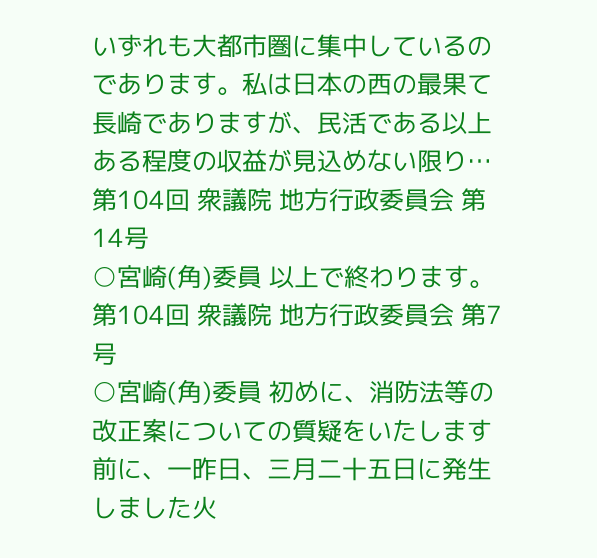いずれも大都市圏に集中しているのであります。私は日本の西の最果て長崎でありますが、民活である以上ある程度の収益が見込めない限り…
第104回 衆議院 地方行政委員会 第14号
○宮崎(角)委員 以上で終わります。
第104回 衆議院 地方行政委員会 第7号
○宮崎(角)委員 初めに、消防法等の改正案についての質疑をいたします前に、一昨日、三月二十五日に発生しました火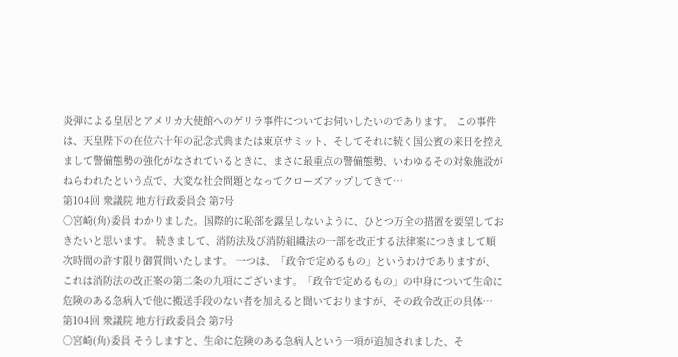炎弾による皇居とアメリカ大使館へのゲリラ事件についてお伺いしたいのであります。 この事件は、天皇陛下の在位六十年の記念式典または東京サミット、そしてそれに続く国公賓の来日を控えまして警備態勢の強化がなされているときに、まさに最重点の警備態勢、いわゆるその対象施設がねらわれたという点で、大変な社会問題となってクローズアップしてきて…
第104回 衆議院 地方行政委員会 第7号
○宮崎(角)委員 わかりました。国際的に恥部を露呈しないように、ひとつ万全の措置を要望しておきたいと思います。 続きまして、消防法及び消防組織法の一部を改正する法律案につきまして順次時間の許す限り御質問いたします。 一つは、「政令で定めるもの」というわけでありますが、これは消防法の改正案の第二条の九項にございます。「政令で定めるもの」の中身について生命に危険のある急病人で他に搬送手段のない者を加えると聞いておりますが、その政令改正の具体…
第104回 衆議院 地方行政委員会 第7号
○宮崎(角)委員 そうしますと、生命に危険のある急病人という一項が追加されました、そ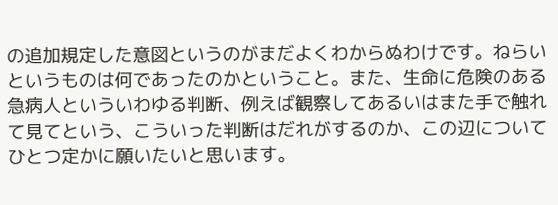の追加規定した意図というのがまだよくわからぬわけです。ねらいというものは何であったのかということ。また、生命に危険のある急病人といういわゆる判断、例えば観察してあるいはまた手で触れて見てという、こういった判断はだれがするのか、この辺についてひとつ定かに願いたいと思います。